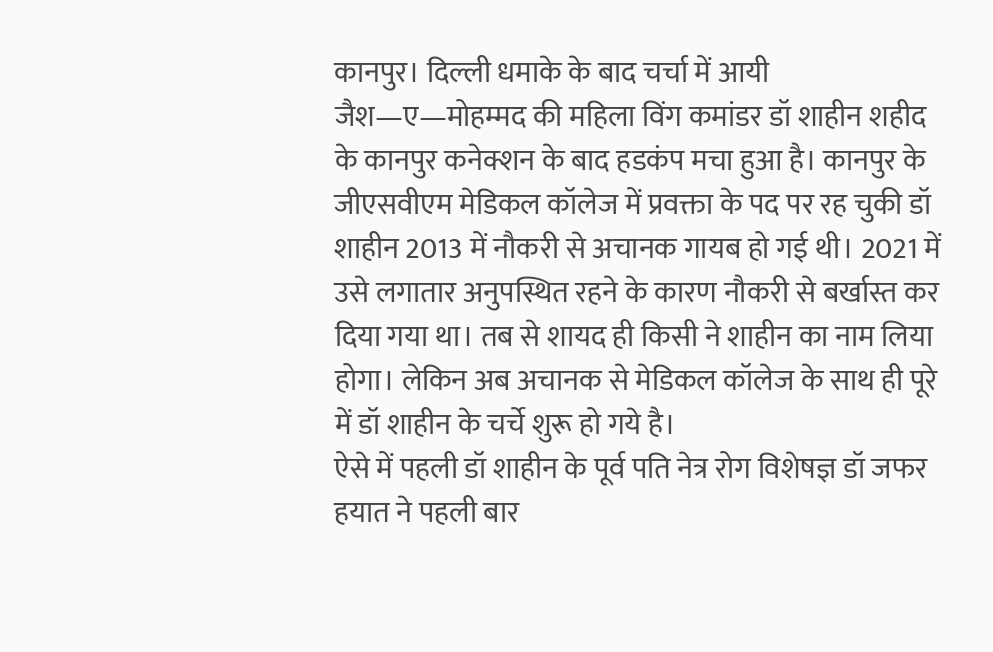कानपुर। दिल्ली धमाके के बाद चर्चा में आयी जैश—ए—मोहम्मद की महिला विंग कमांडर डॉ शाहीन शहीद के कानपुर कनेक्शन के बाद हडकंप मचा हुआ है। कानपुर के जीएसवीएम मेडिकल कॉलेज में प्रवक्ता के पद पर रह चुकी डॉ शाहीन 2013 में नौकरी से अचानक गायब हो गई थी। 2021 में उसे लगातार अनुपस्थित रहने के कारण नौकरी से बर्खास्त कर दिया गया था। तब से शायद ही किसी ने शाहीन का नाम लिया होगा। लेकिन अब अचानक से मेडिकल कॉलेज के साथ ही पूरे में डॉ शाहीन के चर्चे शुरू हो गये है।
ऐसे में पहली डॉ शाहीन के पूर्व पति नेत्र रोग विशेषज्ञ डॉ जफर हयात ने पहली बार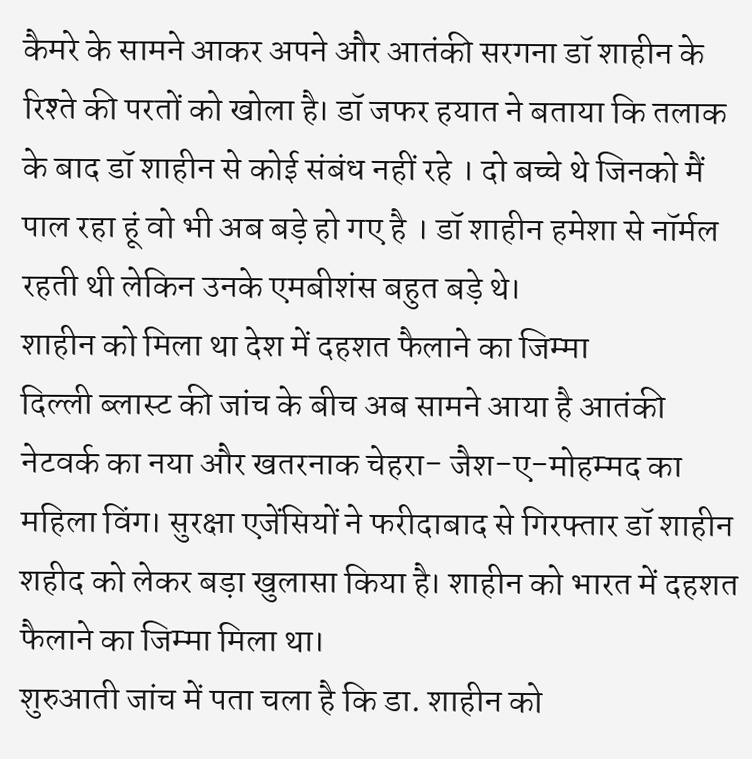कैमरे के सामने आकर अपने और आतंकी सरगना डॉ शाहीन के रिश्ते की परतों को खोला है। डॉ जफर हयात ने बताया कि तलाक के बाद डॉ शाहीन से कोई संबंध नहीं रहे । दो बच्चे थे जिनको मैं पाल रहा हूं वो भी अब बड़े हो गए है । डॉ शाहीन हमेशा से नॉर्मल रहती थी लेकिन उनके एमबीशंस बहुत बड़े थे।
शाहीन को मिला था देश में दहशत फैलाने का जिम्मा
दिल्ली ब्लास्ट की जांच के बीच अब सामने आया है आतंकी नेटवर्क का नया और खतरनाक चेहरा- जैश-ए-मोहम्मद का महिला विंग। सुरक्षा एजेंसियों ने फरीदाबाद से गिरफ्तार डॉ शाहीन शहीद को लेकर बड़ा खुलासा किया है। शाहीन को भारत में दहशत फैलाने का जिम्मा मिला था।
शुरुआती जांच में पता चला है कि डा. शाहीन को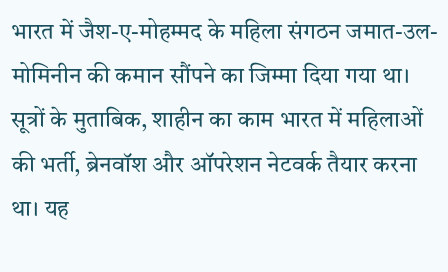भारत में जैश-ए-मोहम्मद के महिला संगठन जमात-उल-मोमिनीन की कमान सौंपने का जिम्मा दिया गया था। सूत्रों के मुताबिक, शाहीन का काम भारत में महिलाओं की भर्ती, ब्रेनवॉश और ऑपरेशन नेटवर्क तैयार करना था। यह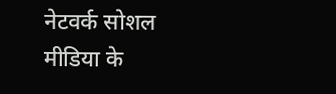नेटवर्क सोशल मीडिया के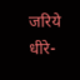जरिये धीरे-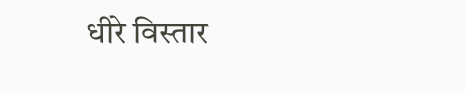धीरे विस्तार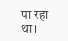पा रहा था।